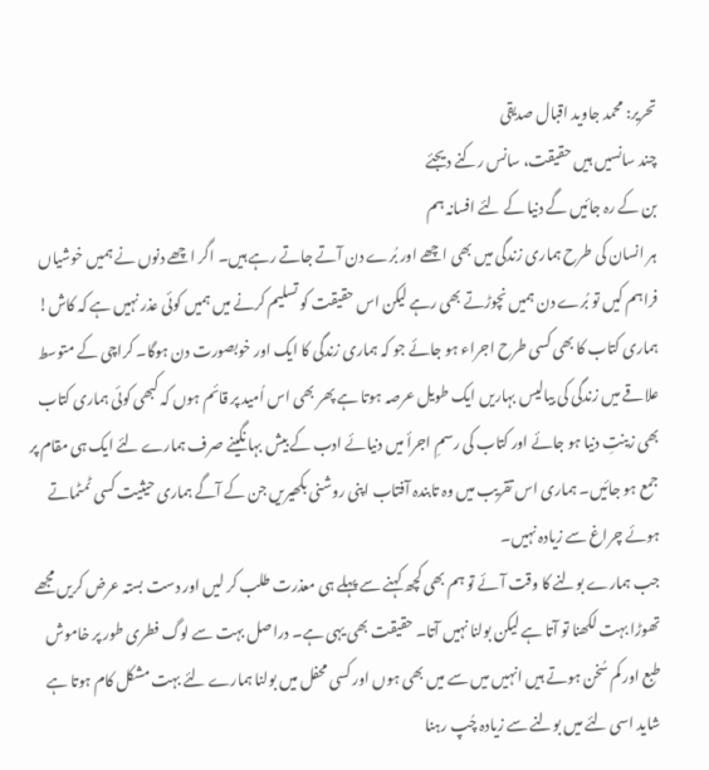تحریر: محمد جاوید اقبال صدیقی
چند سانسیں ہیں حقیقت، سانس رکنے دیجئے
بن کے رہ جائیں گے دنیا کے لئے افسانہ ہم
ہر انسان کی طرح ہماری زندگی میں بھی اچھے اور بُرے دن آتے جاتے رہے ہیں۔ اگر اچھے دنوں نے ہمیں خوشیاں فراہم کیں تو بُرے دن ہمیں نچوڑتے بھی رہے لیکن اس حقیقت کو تسلیم کرنے میں ہمیں کوئی عذر نہیں ہے کہ کاش! ہماری کتاب کا بھی کسی طرح اجراء ہو جائے جو کہ ہماری زندگی کا ایک اور خوبصورت دن ہوگا۔ کراچی کے متوسط علاقے میں زندگی کی بیالیس بہاریں ایک طویل عرصہ ہوتا ہے پھر بھی اس اُمید پر قائم ہوں کہ کبھی کوئی ہماری کتاب بھی زینتِ دنیا ہو جائے اور کتاب کی رسمِ اجرأ میں دنیائے ادب کے بیش بہا نگینے صرف ہمارے لئے ایک ہی مقام پر جمع ہو جائیں۔ ہماری اس تقریب میں وہ تابندہ آفتاب اپنی روشنی بکھیریں جن کے آگے ہماری حیثیت کسی ٹمٹماتے ہوئے چراغ سے زیادہ نہیں۔
جب ہمارے بولنے کا وقت آئے تو ہم بھی کچھ کہنے سے پہلے ہی معذرت طلب کر لیں اور دست بستہ عرض کریں مجھے تھوڑا بہت لکھنا تو آتا ہے لیکن بولنا نہیں آتا۔ حقیقت بھی یہی ہے۔ دراصل بہت سے لوگ فطری طور پر خاموش طبع اور کم سُخن ہوتے ہیں انہیں میں سے میں بھی ہوں اور کسی محفل میں بولنا ہمارے لئے بہت مشکل کام ہوتا ہے شاید اسی لئے میں بولنے سے زیادہ چُپ رہنا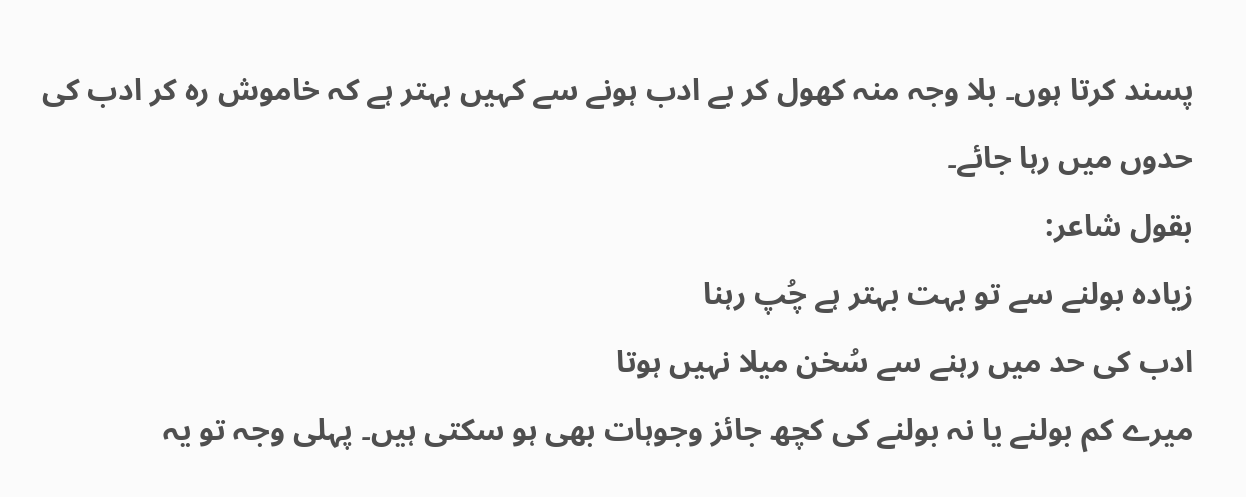پسند کرتا ہوں۔ بلا وجہ منہ کھول کر بے ادب ہونے سے کہیں بہتر ہے کہ خاموش رہ کر ادب کی حدوں میں رہا جائے۔
بقول شاعر:
زیادہ بولنے سے تو بہت بہتر ہے چُپ رہنا
ادب کی حد میں رہنے سے سُخن میلا نہیں ہوتا
میرے کم بولنے یا نہ بولنے کی کچھ جائز وجوہات بھی ہو سکتی ہیں۔ پہلی وجہ تو یہ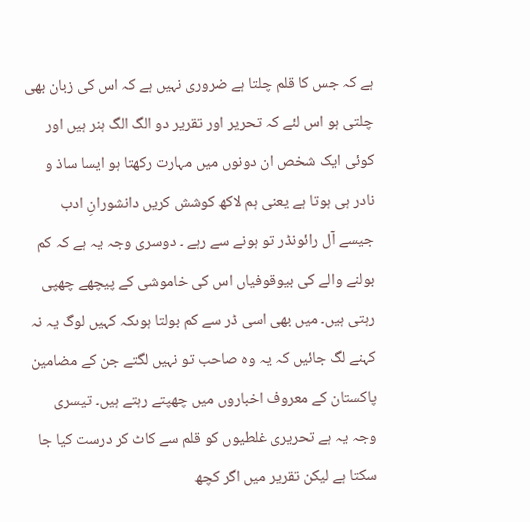ہے کہ جس کا قلم چلتا ہے ضروری نہیں ہے کہ اس کی زبان بھی چلتی ہو اس لئے کہ تحریر اور تقریر دو الگ الگ ہنر ہیں اور کوئی ایک شخص ان دونوں میں مہارت رکھتا ہو ایسا ساذ و نادر ہی ہوتا ہے یعنی ہم لاکھ کوشش کریں دانشورانِ ادب جیسے آل رائونڈر تو ہونے سے رہے ۔ دوسری وجہ یہ ہے کہ کم بولنے والے کی بیوقوفیاں اس کی خاموشی کے پیچھے چھپی رہتی ہیں۔ میں بھی اسی ڈر سے کم بولتا ہوںکہ کہیں لوگ یہ نہ کہنے لگ جائیں کہ یہ وہ صاحب تو نہیں لگتے جن کے مضامین پاکستان کے معروف اخباروں میں چھپتے رہتے ہیں۔ تیسری وجہ یہ ہے تحریری غلطیوں کو قلم سے کاٹ کر درست کیا جا سکتا ہے لیکن تقریر میں اگر کچھ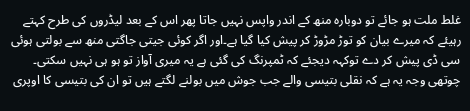غلط ملت ہو جائے تو دوبارہ منھ کے اندر واپس نہیں جاتا پھر اس کے بعد لیڈروں کی طرح کہتے رہیئے کہ میرے بیان کو توڑ مڑوڑ کر پیش کیا گیا ہے۔اور اگر کوئی جیتی جاگتی منھ سے بولتی ہوئی سی ڈی پیش کر دے توکہہ دیجئے کہ ٹمپرنگ کی گئی ہے یہ میری آواز تو ہو ہی نہیں سکتی۔ چوتھی وجہ یہ ہے کہ نقلی بتیسی والے جب جوش میں بولنے لگتے ہیں تو ان کی بتیسی کا اوپری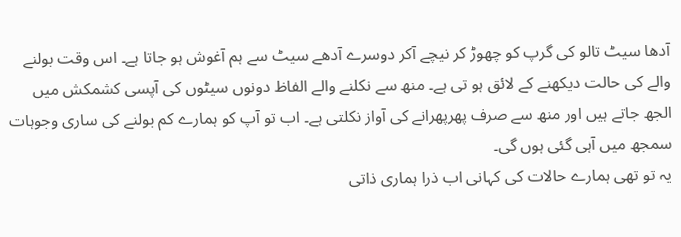آدھا سیٹ تالو کی گرپ کو چھوڑ کر نیچے آکر دوسرے آدھے سیٹ سے ہم آغوش ہو جاتا ہے۔ اس وقت بولنے والے کی حالت دیکھنے کے لائق ہو تی ہے۔ منھ سے نکلنے والے الفاظ دونوں سیٹوں کی آپسی کشمکش میں الجھ جاتے ہیں اور منھ سے صرف پھرپھرانے کی آواز نکلتی ہے۔ اب تو آپ کو ہمارے کم بولنے کی ساری وجوہات سمجھ میں آہی گئی ہوں گی۔
یہ تو تھی ہمارے حالات کی کہانی اب ذرا ہماری ذاتی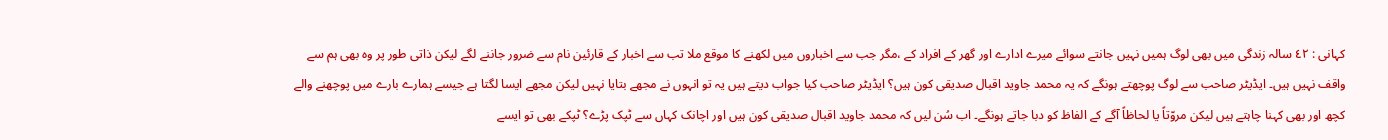کہانی : ٤٢ سالہ زندگی میں بھی لوگ ہمیں نہیں جانتے سوائے میرے ادارے اور گھر کے افراد کے ،مگر جب سے اخباروں میں لکھنے کا موقع ملا تب سے اخبار کے قارئین نام سے ضرور جاننے لگے لیکن ذاتی طور پر وہ بھی ہم سے واقف نہیں ہیں۔ ایڈیٹر صاحب سے لوگ پوچھتے ہونگے کہ یہ محمد جاوید اقبال صدیقی کون ہیں؟ ایڈیٹر صاحب کیا جواب دیتے ہیں یہ تو انہوں نے مجھے بتایا نہیں لیکن مجھے ایسا لگتا ہے جیسے ہمارے بارے میں پوچھنے والے کچھ اور بھی کہنا چاہتے ہیں لیکن مروّتاً یا لحاظاً آگے کے الفاظ کو دبا جاتے ہونگے۔ اب سُن لیں کہ محمد جاوید اقبال صدیقی کون ہیں اور اچانک کہاں سے ٹپک پڑے؟ ٹپکے بھی تو ایسے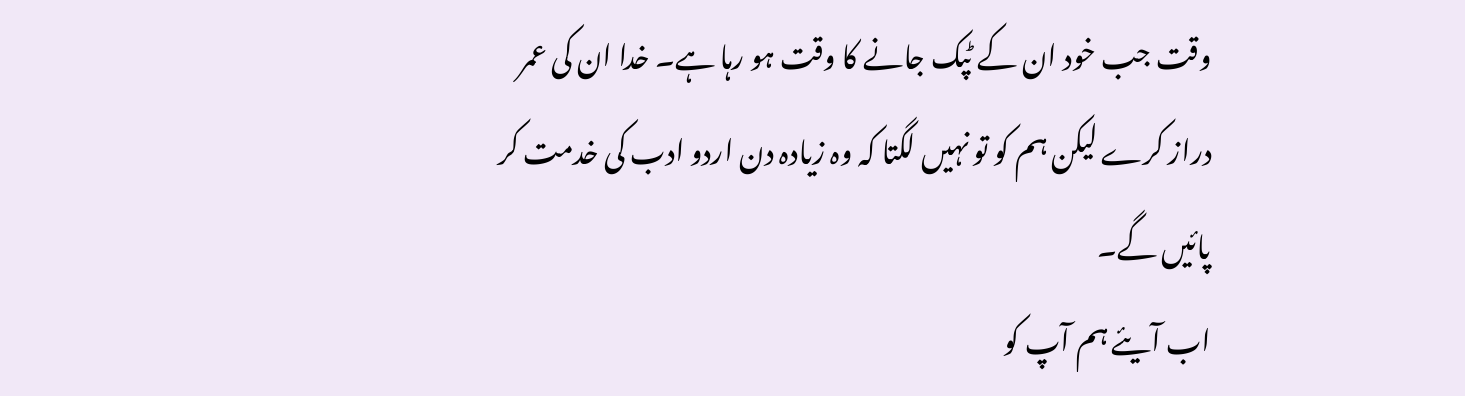وقت جب خود ان کے ٹپک جانے کا وقت ہو رہا ہے۔ خدا ان کی عمر دراز کرے لیکن ہم کو تو نہیں لگتا کہ وہ زیادہ دن اردو ادب کی خدمت کر پائیں گے۔
اب آیئے ہم آپ کو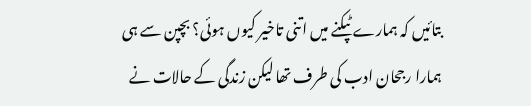بتائیں کہ ہمارے ٹپکنے میں اتنی تاخیر کیوں ہوئی؟ بچپن سے ہی ہمارا رجحان ادب کی طرف تھا لیکن زندگی کے حالات نے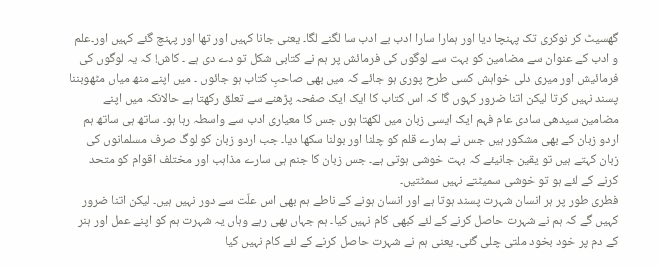گھسیٹ کر نوکری تک پہنچا دیا اور ہمارا سارا ادب بے ادب سا لگنے لگا۔ یعنی جانا کہیں اور تھا اور پہنچ گئے کہیں اور۔علم و ادب کے عنوان سے مضامین کو بہت سے لوگوں کی فرمائش پر ہم نے کتابی شکل تو دے دی ہے ۔ کاش! کہ یہ لوگوں کی فرمائیش اور میری دلی خواہش کسی طرح پوری ہو جائے کہ میں بھی صاحبِ کتاب ہو جائوں ۔ میں اپنے منھ میاں مٹھوبننا پسند نہیں کرتا لیکن اتنا ضرور کہوں گا کہ اس کتاب کا ایک ایک صفحہ پڑھنے سے تعلق رکھتا ہے حالانکہ میں اپنے مضامین سیدھی سادی عام فہم ایک ایسی زبان میں لکھتا ہوں جس کا معیاری ادب سے واسطہ رہا ہو۔ ساتھ ہی ساتھ ہم اردو زبان کے بھی مشکور ہیں جس نے ہمارے قلم کو چلنا اور بولنا سکھا دیا۔ جب اردو زبان کو لوگ صرف مسلمانوں کی زبان کہتے ہیں تو یقین جانیئے کہ بہت خوشی ہوتی ہے۔ جس زبان کا جنم ہی سارے مذاہب اور مختلف اقوام کو متحد کرنے کے لئے ہو تو خوشی سمیٹتے نہیں سمٹتیں۔
فطری طور پر ہر انسان شہرت پسند ہوتا ہے اور انسان ہونے کے ناطے ہم بھی اس علّت سے دور نہیں ہیں۔ لیکن اتنا ضرور کہیں گے کہ ہم نے شہرت حاصل کرنے کے لئے کبھی کام نہیں کیا۔ ہم جہاں بھی رہے وہاں یہ شہرت ہم کو اپنے عمل اور ہنر کے دم پر خود بخود ملتی چلی گئی۔ یعنی ہم نے شہرت حاصل کرنے کے لئے کام نہیں کیا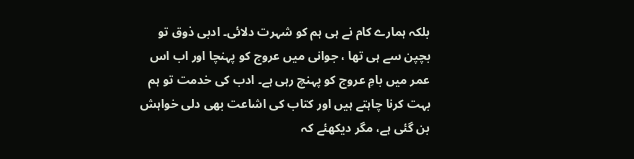بلکہ ہمارے کام نے ہی ہم کو شہرت دلائی۔ ادبی ذوق تو بچپن سے ہی تھا ، جوانی میں عروج کو پہنچا اور اب اس عمر میں بامِ عروج کو پہنچ رہی ہے۔ ادب کی خدمت تو ہم بہت کرنا چاہتے ہیں اور کتاب کی اشاعت بھی دلی خواہش بن گئی ہے، مگر دیکھئے کہ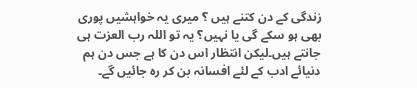زندگی کے دن کتنے ہیں ؟ میری یہ خواہشیں پوری بھی ہو سکے گی یا نہیں؟ یہ تو اللہ رب العزت ہی جانتے ہیں۔لیکن انتظار اس دن کا ہے جس دن ہم دنیائے ادب کے لئے افسانہ بن کر رہ جائیں گے۔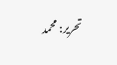تحریر: محمد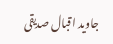جاوید اقبال صدیقی